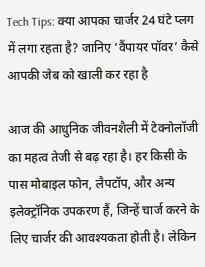Tech Tips: क्या आपका चार्जर 24 घंटे प्लग में लगा रहता है? जानिए ‘वैंपायर पॉवर’ कैसे आपकी जेब को खाली कर रहा है

आज की आधुनिक जीवनशैली में टेक्नोलॉजी का महत्व तेजी से बढ़ रहा है। हर किसी के पास मोबाइल फोन, लैपटॉप, और अन्य इलेक्ट्रॉनिक उपकरण हैं, जिन्हें चार्ज करने के लिए चार्जर की आवश्यकता होती है। लेकिन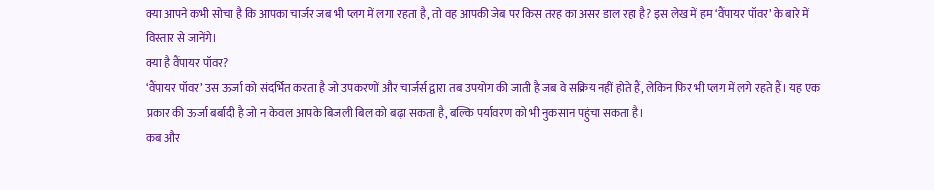क्या आपने कभी सोचा है कि आपका चार्जर जब भी प्लग में लगा रहता है, तो वह आपकी जेब पर किस तरह का असर डाल रहा है? इस लेख में हम ‘वैंपायर पॉवर’ के बारे में विस्तार से जानेंगे।
क्या है वैंपायर पॉवर?
‘वैंपायर पॉवर’ उस ऊर्जा को संदर्भित करता है जो उपकरणों और चार्जर्स द्वारा तब उपयोग की जाती है जब वे सक्रिय नहीं होते हैं, लेकिन फिर भी प्लग में लगे रहते हैं। यह एक प्रकार की ऊर्जा बर्बादी है जो न केवल आपके बिजली बिल को बढ़ा सकता है, बल्कि पर्यावरण को भी नुकसान पहुंचा सकता है।
कब और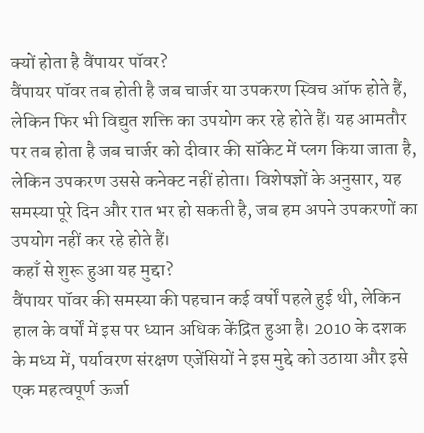क्यों होता है वैंपायर पॉवर?
वैंपायर पॉवर तब होती है जब चार्जर या उपकरण स्विच ऑफ होते हैं, लेकिन फिर भी विद्युत शक्ति का उपयोग कर रहे होते हैं। यह आमतौर पर तब होता है जब चार्जर को दीवार की सॉकेट में प्लग किया जाता है, लेकिन उपकरण उससे कनेक्ट नहीं होता। विशेषज्ञों के अनुसार, यह समस्या पूरे दिन और रात भर हो सकती है, जब हम अपने उपकरणों का उपयोग नहीं कर रहे होते हैं।
कहाँ से शुरू हुआ यह मुद्दा?
वैंपायर पॉवर की समस्या की पहचान कई वर्षों पहले हुई थी, लेकिन हाल के वर्षों में इस पर ध्यान अधिक केंद्रित हुआ है। 2010 के दशक के मध्य में, पर्यावरण संरक्षण एजेंसियों ने इस मुद्दे को उठाया और इसे एक महत्वपूर्ण ऊर्जा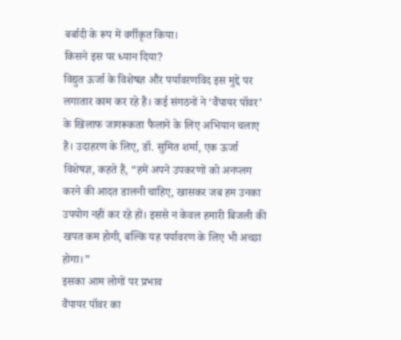बर्बादी के रूप में वर्गीकृत किया।
किसने इस पर ध्यान दिया?
विद्युत ऊर्जा के विशेषज्ञ और पर्यावरणविद इस मुद्दे पर लगातार काम कर रहे हैं। कई संगठनों ने ‘वैंपायर पॉवर’ के खिलाफ जागरूकता फैलाने के लिए अभियान चलाए हैं। उदाहरण के लिए, डॉ. सुमित शर्मा, एक ऊर्जा विशेषज्ञ, कहते हैं, “हमें अपने उपकरणों को अनप्लग करने की आदत डालनी चाहिए, खासकर जब हम उनका उपयोग नहीं कर रहे हों। इससे न केवल हमारी बिजली की खपत कम होगी, बल्कि यह पर्यावरण के लिए भी अच्छा होगा।”
इसका आम लोगों पर प्रभाव
वैंपायर पॉवर का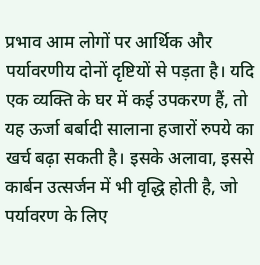प्रभाव आम लोगों पर आर्थिक और पर्यावरणीय दोनों दृष्टियों से पड़ता है। यदि एक व्यक्ति के घर में कई उपकरण हैं, तो यह ऊर्जा बर्बादी सालाना हजारों रुपये का खर्च बढ़ा सकती है। इसके अलावा, इससे कार्बन उत्सर्जन में भी वृद्धि होती है, जो पर्यावरण के लिए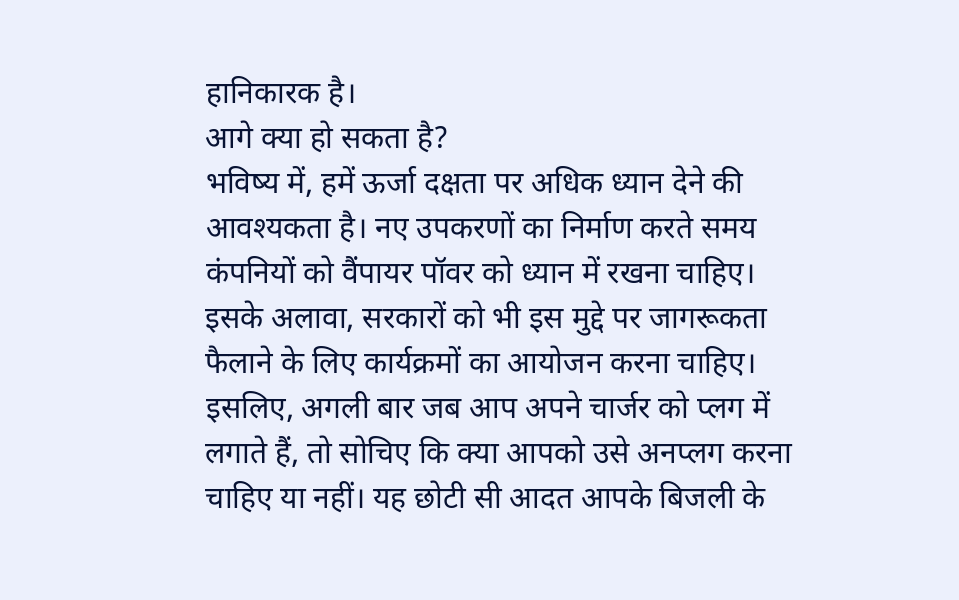हानिकारक है।
आगे क्या हो सकता है?
भविष्य में, हमें ऊर्जा दक्षता पर अधिक ध्यान देने की आवश्यकता है। नए उपकरणों का निर्माण करते समय कंपनियों को वैंपायर पॉवर को ध्यान में रखना चाहिए। इसके अलावा, सरकारों को भी इस मुद्दे पर जागरूकता फैलाने के लिए कार्यक्रमों का आयोजन करना चाहिए।
इसलिए, अगली बार जब आप अपने चार्जर को प्लग में लगाते हैं, तो सोचिए कि क्या आपको उसे अनप्लग करना चाहिए या नहीं। यह छोटी सी आदत आपके बिजली के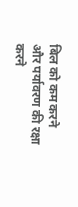बिल को कम करने और पर्यावरण की रक्षा करने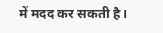में मदद कर सकती है।